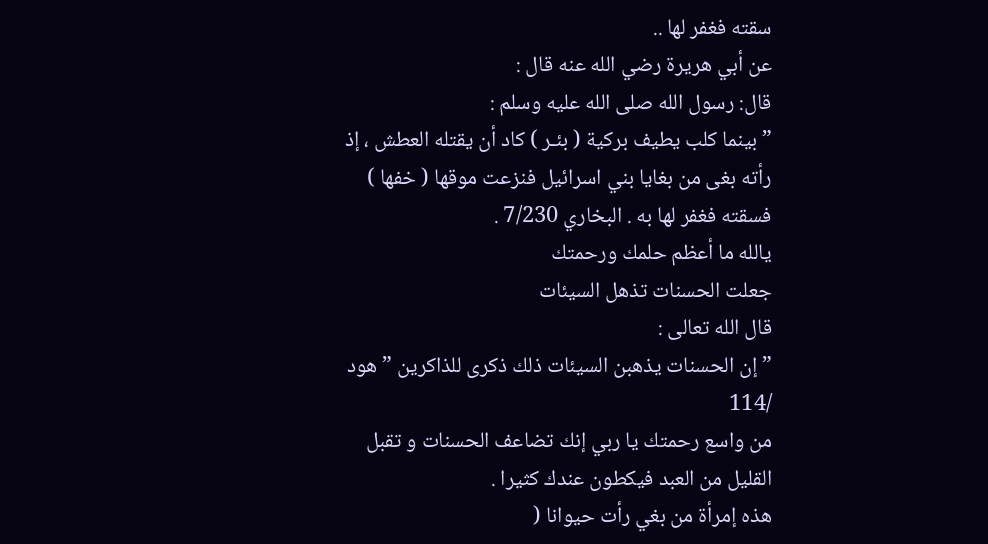سقته فغفر لها ..
عن أبي هريرة رضي الله عنه قال :
قال: رسول الله صلى الله عليه وسلم :
” بينما كلب يطيف بركية ( بئـر ) كاد أن يقتله العطش ، إذ رأته بغى من بغايا بني اسرائيل فنزعت موقها ( خفها ) فسقته فغفر لها به . البخاري 7/230 .
يالله ما أعظم حلمك ورحمتك
جعلت الحسنات تذهل السيئات
قال الله تعالى :
” إن الحسنات يذهبن السيئات ذلك ذكرى للذاكرين ” هود /114
من واسع رحمتك يا ربي إنك تضاعف الحسنات و تقبل القليل من العبد فيكطون عندك كثيرا .
هذه إمرأة من بغي رأت حيوانا (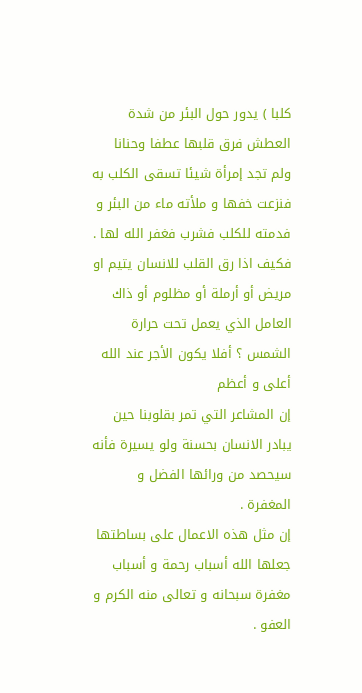كلبا ) يدور حول البئر من شدة العطش فرق قلبها عطفا وحنانا ولم تجد إمرأة شيئا تسقى الكلب به فنزعت خفها و ملأته ماء من البئر و فدمته للكلب فشرب فغفر الله لها .
فكيف اذا رق القلب للانسان يتيم او مريض أو أرملة أو مظلوم أو ذاك العامل الذي يعمل تحت حرارة الشمس ؟ أفلا يكون الأجر عند الله أعلى و أعظم
إن المشاعر التي تمر بقلوبنا حين يبادر الانسان بحسنة ولو يسيرة فأنه سيحصد من ورائها الفضل و المغفرة .
إن مثل هذه الاعمال على بساطتها جعلها الله أسباب رحمة و أسباب مغفرة سبحانه و تعالى منه الكرم و العفو .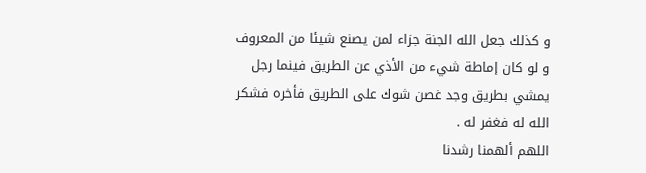و كذلك جعل الله الجنة جزاء لمن يصنع شيئا من المعروف و لو كان إماطة شيء من الأذي عن الطريق فينما رجل يمشي بطريق وجد غصن شوك على الطريق فأخره فشكر الله له فغفر له .
اللهم ألهمنا رشدنا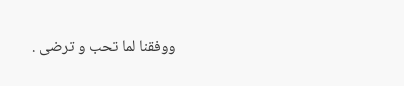ووفقنا لما تحب و ترضى .